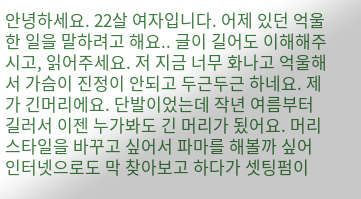안녕하세요. 22살 여자입니다. 어제 있던 억울한 일을 말하려고 해요.. 글이 길어도 이해해주시고, 읽어주세요. 저 지금 너무 화나고 억울해서 가슴이 진정이 안되고 두근두근 하네요. 제가 긴머리에요. 단발이었는데 작년 여름부터 길러서 이젠 누가봐도 긴 머리가 됬어요. 머리 스타일을 바꾸고 싶어서 파마를 해볼까 싶어 인터넷으로도 막 찾아보고 하다가 셋팅펌이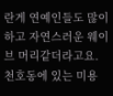란게 연예인들도 많이 하고 자연스러운 웨이브 머리같더라고요. 천호동에 있는 미용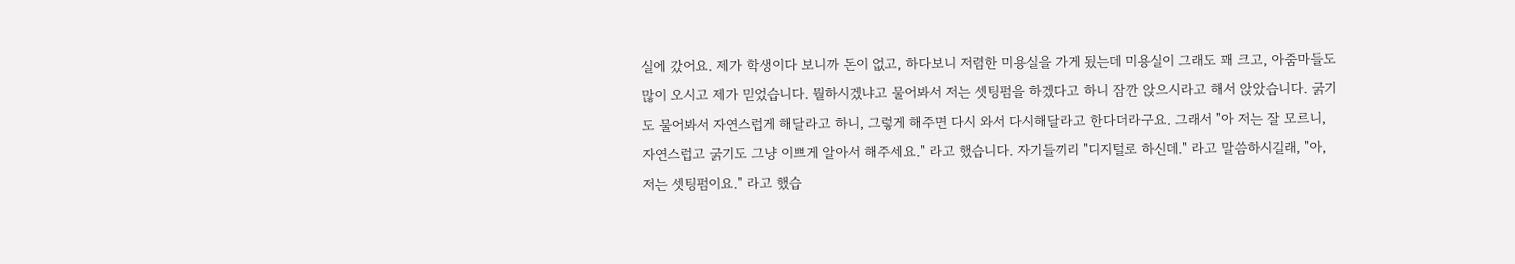실에 갔어요. 제가 학생이다 보니까 돈이 없고, 하다보니 저렴한 미용실을 가게 됬는데 미용실이 그래도 꽤 크고, 아줌마들도 많이 오시고 제가 믿었습니다. 뭘하시겠냐고 물어봐서 저는 셋팅펌을 하겠다고 하니 잠깐 앉으시라고 해서 앉았습니다. 굵기도 물어봐서 자연스럽게 해달라고 하니, 그렇게 해주면 다시 와서 다시해달라고 한다더라구요. 그래서 "아 저는 잘 모르니, 자연스럽고 굵기도 그냥 이쁘게 알아서 해주세요." 라고 했습니다. 자기들끼리 "디지털로 하신데." 라고 말씀하시길래, "아, 저는 셋팅펌이요." 라고 했습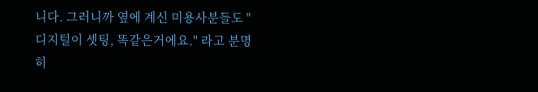니다. 그러니까 옆에 계신 미용사분들도 "디지털이 셋팅, 똑같은거에요." 라고 분명히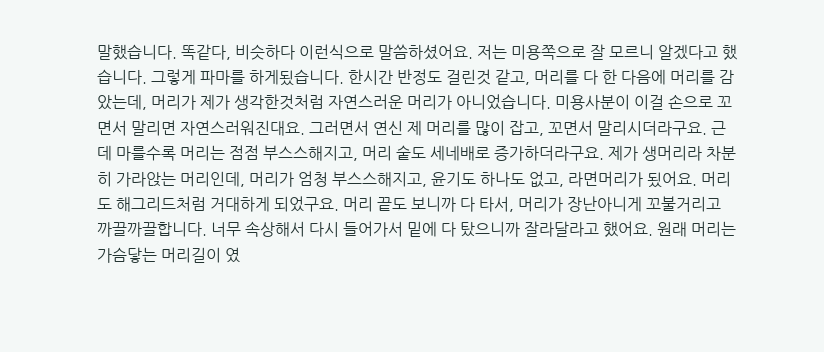말했습니다. 똑같다, 비슷하다 이런식으로 말씀하셨어요. 저는 미용쪽으로 잘 모르니 알겠다고 했습니다. 그렇게 파마를 하게됬습니다. 한시간 반정도 걸린것 같고, 머리를 다 한 다음에 머리를 감았는데, 머리가 제가 생각한것처럼 자연스러운 머리가 아니었습니다. 미용사분이 이걸 손으로 꼬면서 말리면 자연스러워진대요. 그러면서 연신 제 머리를 많이 잡고, 꼬면서 말리시더라구요. 근데 마를수록 머리는 점점 부스스해지고, 머리 숱도 세네배로 증가하더라구요. 제가 생머리라 차분히 가라앉는 머리인데, 머리가 엄청 부스스해지고, 윤기도 하나도 없고, 라면머리가 됬어요. 머리도 해그리드처럼 거대하게 되었구요. 머리 끝도 보니까 다 타서, 머리가 장난아니게 꼬불거리고 까끌까끌합니다. 너무 속상해서 다시 들어가서 밑에 다 탔으니까 잘라달라고 했어요. 원래 머리는 가슴닿는 머리길이 였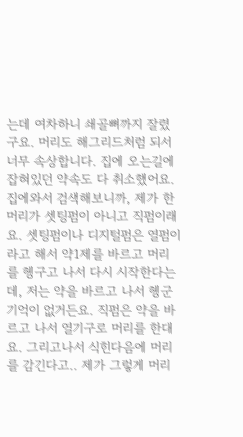는데 여차하니 쇄골뼈까지 잘렸구요. 머리도 해그리드처럼 되서 너무 속상합니다. 집에 오는길에 잡혀있던 약속도 다 취소했어요. 집에와서 검색해보니까, 제가 한 머리가 셋팅펌이 아니고 직펌이래요. 셋팅펌이나 디지털펌은 열펌이라고 해서 약1제를 바르고 머리를 헹구고 나서 다시 시작한다는데, 저는 약을 바르고 나서 헹군기억이 없거든요. 직펌은 약을 바르고 나서 열기구로 머리를 한대요. 그리고나서 식힌다음에 머리를 감긴다고.. 제가 그렇게 머리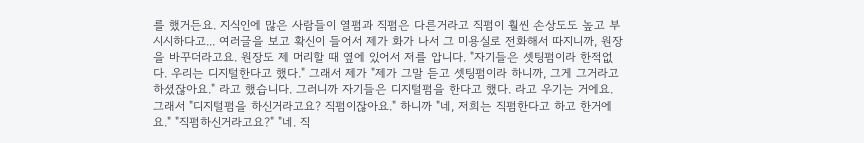를 했거든요. 지식인에 많은 사람들이 열펌과 직펌은 다른거라고 직펌이 훨씬 손상도도 높고 부시시하다고... 여러글을 보고 확신이 들어서 제가 화가 나서 그 미용실로 전화해서 따지니까, 원장을 바꾸더라고요. 원장도 제 머리할 때 옆에 있어서 저를 압니다. "자기들은 셋팅펌이라 한적없다. 우리는 디지털한다고 했다." 그래서 제가 "제가 그말 듣고 셋팅펌이라 하니까, 그게 그거라고 하셨잖아요." 라고 했습니다. 그러니까 자기들은 디지털펌을 한다고 했다. 라고 우기는 거에요. 그래서 "디지털펌을 하신거라고요? 직펌이잖아요." 하니까 "네, 저희는 직펌한다고 하고 한거에요." "직펌하신거라고요?" "네. 직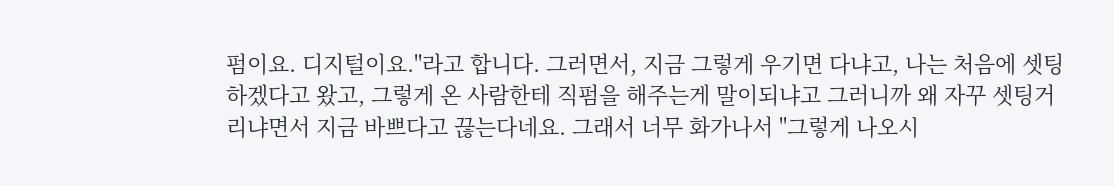펌이요. 디지털이요."라고 합니다. 그러면서, 지금 그렇게 우기면 다냐고, 나는 처음에 셋팅하겠다고 왔고, 그렇게 온 사람한테 직펌을 해주는게 말이되냐고 그러니까 왜 자꾸 셋팅거리냐면서 지금 바쁘다고 끊는다네요. 그래서 너무 화가나서 "그렇게 나오시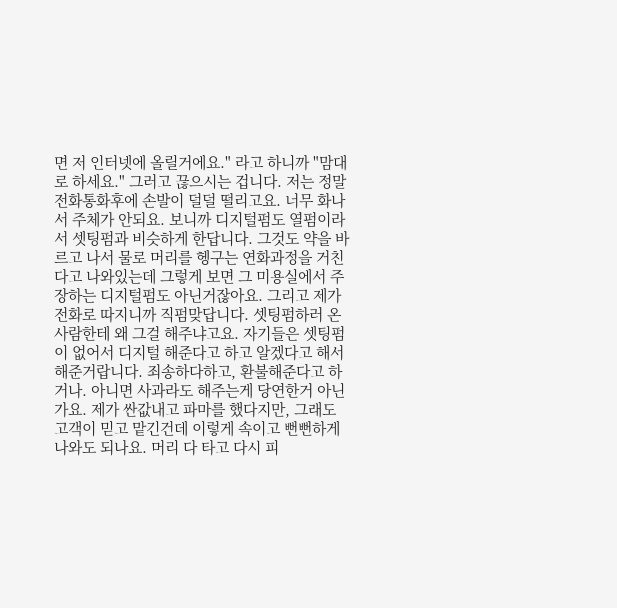면 저 인터넷에 올릴거에요." 라고 하니까 "맘대로 하세요." 그러고 끊으시는 겁니다. 저는 정말 전화통화후에 손발이 덜덜 떨리고요. 너무 화나서 주체가 안되요. 보니까 디지털펌도 열펌이라서 셋팅펌과 비슷하게 한답니다. 그것도 약을 바르고 나서 물로 머리를 헹구는 연화과정을 거친다고 나와있는데 그렇게 보면 그 미용실에서 주장하는 디지털펌도 아닌거잖아요. 그리고 제가 전화로 따지니까 직펌맞답니다. 셋팅펌하러 온사람한테 왜 그걸 해주냐고요. 자기들은 셋팅펌이 없어서 디지털 해준다고 하고 알겠다고 해서 해준거랍니다. 죄송하다하고, 환불해준다고 하거나. 아니면 사과라도 해주는게 당연한거 아닌가요. 제가 싼값내고 파마를 했다지만, 그래도 고객이 믿고 맡긴건데 이렇게 속이고 뻔뻔하게 나와도 되나요. 머리 다 타고 다시 피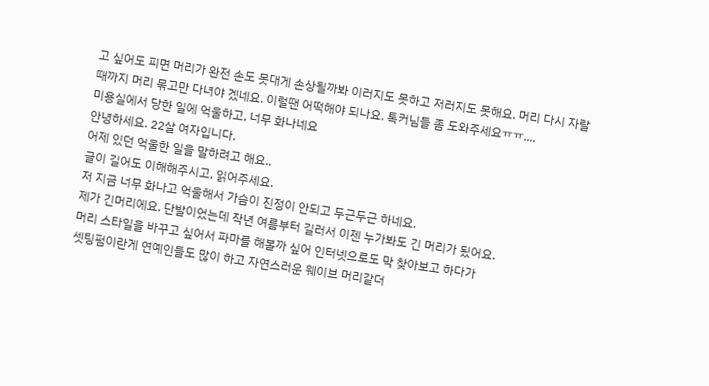고 싶어도 피면 머리가 완전 손도 못대게 손상될까봐 이러지도 못하고 저러지도 못해요. 머리 다시 자랄때까지 머리 묶고만 다녀야 겠네요. 이럴땐 어떡해야 되나요. 톡커님들 좀 도와주세요ㅠㅠ....
미용실에서 당한 일에 억울하고, 너무 화나네요
안녕하세요. 22살 여자입니다.
어제 있던 억울한 일을 말하려고 해요..
글이 길어도 이해해주시고, 읽어주세요.
저 지금 너무 화나고 억울해서 가슴이 진정이 안되고 두근두근 하네요.
제가 긴머리에요. 단발이었는데 작년 여름부터 길러서 이젠 누가봐도 긴 머리가 됬어요.
머리 스타일을 바꾸고 싶어서 파마를 해볼까 싶어 인터넷으로도 막 찾아보고 하다가
셋팅펌이란게 연예인들도 많이 하고 자연스러운 웨이브 머리같더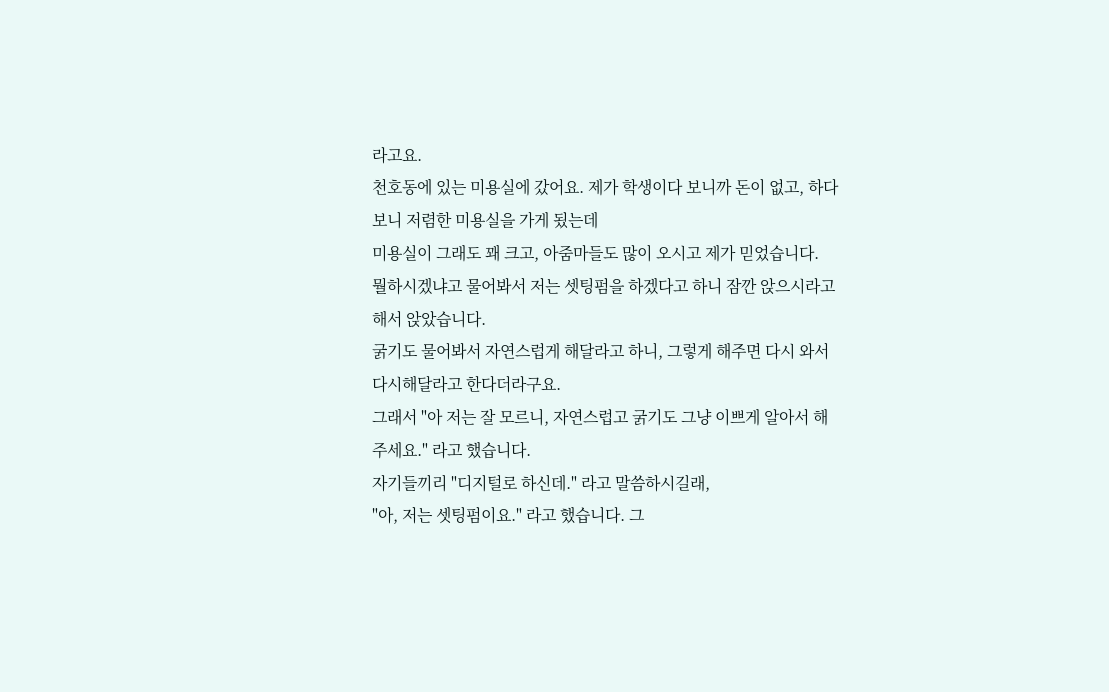라고요.
천호동에 있는 미용실에 갔어요. 제가 학생이다 보니까 돈이 없고, 하다보니 저렴한 미용실을 가게 됬는데
미용실이 그래도 꽤 크고, 아줌마들도 많이 오시고 제가 믿었습니다.
뭘하시겠냐고 물어봐서 저는 셋팅펌을 하겠다고 하니 잠깐 앉으시라고 해서 앉았습니다.
굵기도 물어봐서 자연스럽게 해달라고 하니, 그렇게 해주면 다시 와서 다시해달라고 한다더라구요.
그래서 "아 저는 잘 모르니, 자연스럽고 굵기도 그냥 이쁘게 알아서 해주세요." 라고 했습니다.
자기들끼리 "디지털로 하신데." 라고 말씀하시길래,
"아, 저는 셋팅펌이요." 라고 했습니다. 그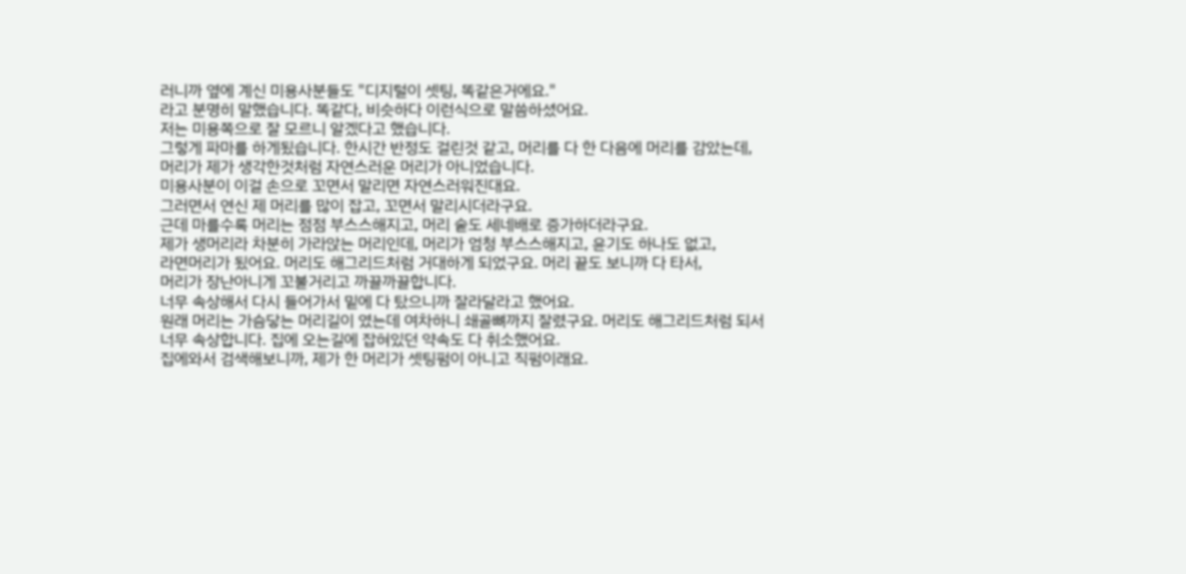러니까 옆에 계신 미용사분들도 "디지털이 셋팅, 똑같은거에요."
라고 분명히 말했습니다. 똑같다, 비슷하다 이런식으로 말씀하셨어요.
저는 미용쪽으로 잘 모르니 알겠다고 했습니다.
그렇게 파마를 하게됬습니다. 한시간 반정도 걸린것 같고, 머리를 다 한 다음에 머리를 감았는데,
머리가 제가 생각한것처럼 자연스러운 머리가 아니었습니다.
미용사분이 이걸 손으로 꼬면서 말리면 자연스러워진대요.
그러면서 연신 제 머리를 많이 잡고, 꼬면서 말리시더라구요.
근데 마를수록 머리는 점점 부스스해지고, 머리 숱도 세네배로 증가하더라구요.
제가 생머리라 차분히 가라앉는 머리인데, 머리가 엄청 부스스해지고, 윤기도 하나도 없고,
라면머리가 됬어요. 머리도 해그리드처럼 거대하게 되었구요. 머리 끝도 보니까 다 타서,
머리가 장난아니게 꼬불거리고 까끌까끌합니다.
너무 속상해서 다시 들어가서 밑에 다 탔으니까 잘라달라고 했어요.
원래 머리는 가슴닿는 머리길이 였는데 여차하니 쇄골뼈까지 잘렸구요. 머리도 해그리드처럼 되서
너무 속상합니다. 집에 오는길에 잡혀있던 약속도 다 취소했어요.
집에와서 검색해보니까, 제가 한 머리가 셋팅펌이 아니고 직펌이래요.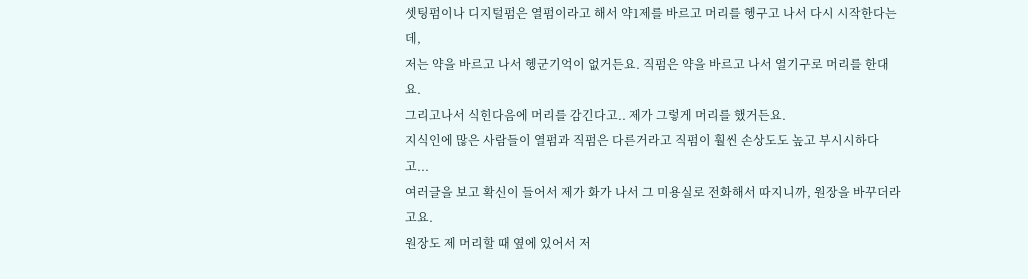셋팅펌이나 디지털펌은 열펌이라고 해서 약1제를 바르고 머리를 헹구고 나서 다시 시작한다는데,
저는 약을 바르고 나서 헹군기억이 없거든요. 직펌은 약을 바르고 나서 열기구로 머리를 한대요.
그리고나서 식힌다음에 머리를 감긴다고.. 제가 그렇게 머리를 했거든요.
지식인에 많은 사람들이 열펌과 직펌은 다른거라고 직펌이 훨씬 손상도도 높고 부시시하다고...
여러글을 보고 확신이 들어서 제가 화가 나서 그 미용실로 전화해서 따지니까, 원장을 바꾸더라고요.
원장도 제 머리할 때 옆에 있어서 저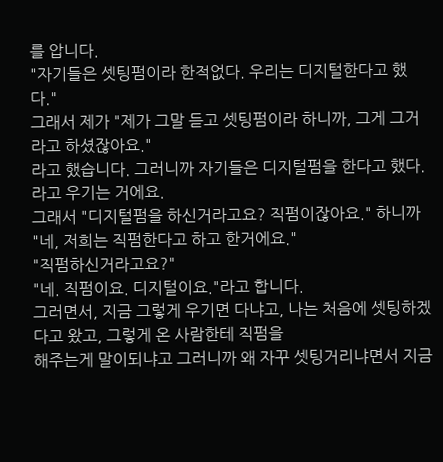를 압니다.
"자기들은 셋팅펌이라 한적없다. 우리는 디지털한다고 했다."
그래서 제가 "제가 그말 듣고 셋팅펌이라 하니까, 그게 그거라고 하셨잖아요."
라고 했습니다. 그러니까 자기들은 디지털펌을 한다고 했다. 라고 우기는 거에요.
그래서 "디지털펌을 하신거라고요? 직펌이잖아요." 하니까
"네, 저희는 직펌한다고 하고 한거에요."
"직펌하신거라고요?"
"네. 직펌이요. 디지털이요."라고 합니다.
그러면서, 지금 그렇게 우기면 다냐고, 나는 처음에 셋팅하겠다고 왔고, 그렇게 온 사람한테 직펌을
해주는게 말이되냐고 그러니까 왜 자꾸 셋팅거리냐면서 지금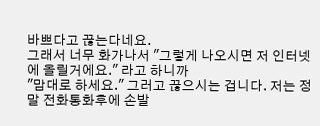바쁘다고 끊는다네요.
그래서 너무 화가나서 "그렇게 나오시면 저 인터넷에 올릴거에요." 라고 하니까
"맘대로 하세요." 그러고 끊으시는 겁니다. 저는 정말 전화통화후에 손발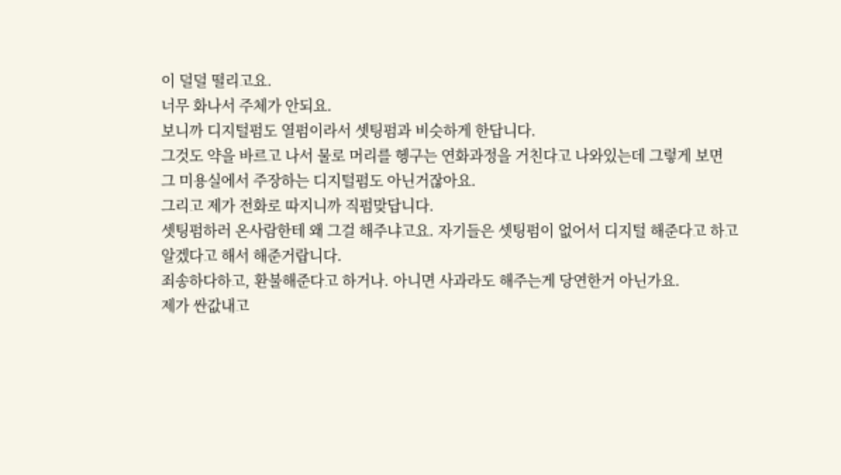이 덜덜 떨리고요.
너무 화나서 주체가 안되요.
보니까 디지털펌도 열펌이라서 셋팅펌과 비슷하게 한답니다.
그것도 약을 바르고 나서 물로 머리를 헹구는 연화과정을 거친다고 나와있는데 그렇게 보면
그 미용실에서 주장하는 디지털펌도 아닌거잖아요.
그리고 제가 전화로 따지니까 직펌맞답니다.
셋팅펌하러 온사람한테 왜 그걸 해주냐고요. 자기들은 셋팅펌이 없어서 디지털 해준다고 하고
알겠다고 해서 해준거랍니다.
죄송하다하고, 환불해준다고 하거나. 아니면 사과라도 해주는게 당연한거 아닌가요.
제가 싼값내고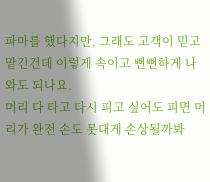파마를 했다지만, 그래도 고객이 믿고 맡긴건데 이렇게 속이고 뻔뻔하게 나와도 되나요.
머리 다 타고 다시 피고 싶어도 피면 머리가 완전 손도 못대게 손상될까봐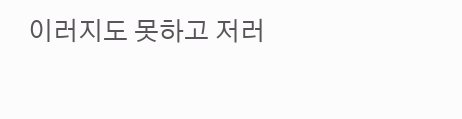이러지도 못하고 저러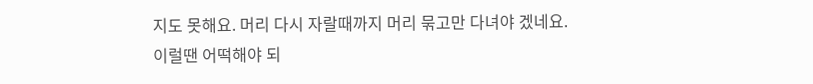지도 못해요. 머리 다시 자랄때까지 머리 묶고만 다녀야 겠네요.
이럴땐 어떡해야 되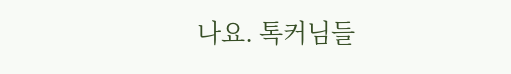나요. 톡커님들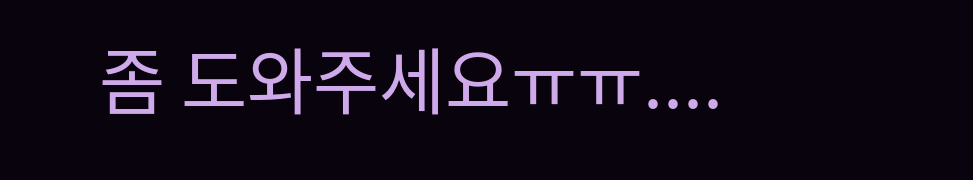좀 도와주세요ㅠㅠ....